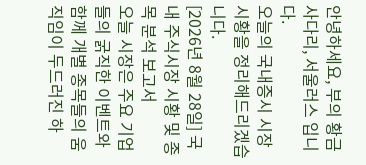안녕하세요, 부의 황금사다리, 서울러스 입니다.
오늘의 국내증시 시장 시황을 정리해드리겠습니다.
[2026년 8월 28일] 국내 주식시장 시황 및 종목 분석 보고서
오늘 시장은 주요 기업들의 굵직한 이벤트와 함께 개별 종목들의 움직임이 두드러진 하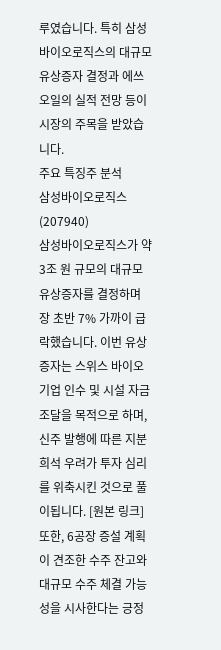루였습니다. 특히 삼성바이오로직스의 대규모 유상증자 결정과 에쓰오일의 실적 전망 등이 시장의 주목을 받았습니다.
주요 특징주 분석
삼성바이오로직스 (207940)
삼성바이오로직스가 약 3조 원 규모의 대규모 유상증자를 결정하며 장 초반 7% 가까이 급락했습니다. 이번 유상증자는 스위스 바이오 기업 인수 및 시설 자금 조달을 목적으로 하며, 신주 발행에 따른 지분 희석 우려가 투자 심리를 위축시킨 것으로 풀이됩니다. [원본 링크]
또한, 6공장 증설 계획이 견조한 수주 잔고와 대규모 수주 체결 가능성을 시사한다는 긍정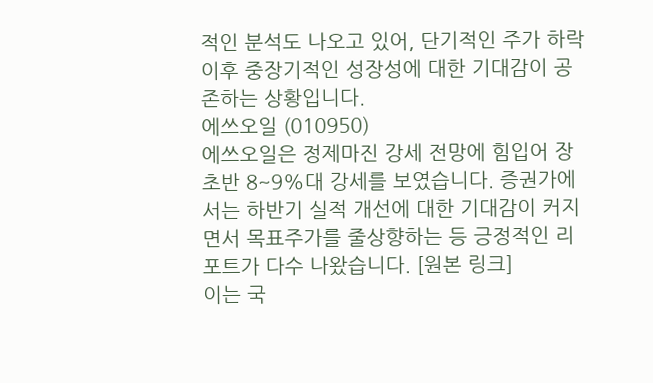적인 분석도 나오고 있어, 단기적인 주가 하락 이후 중장기적인 성장성에 대한 기대감이 공존하는 상황입니다.
에쓰오일 (010950)
에쓰오일은 정제마진 강세 전망에 힘입어 장 초반 8~9%대 강세를 보였습니다. 증권가에서는 하반기 실적 개선에 대한 기대감이 커지면서 목표주가를 줄상향하는 등 긍정적인 리포트가 다수 나왔습니다. [원본 링크]
이는 국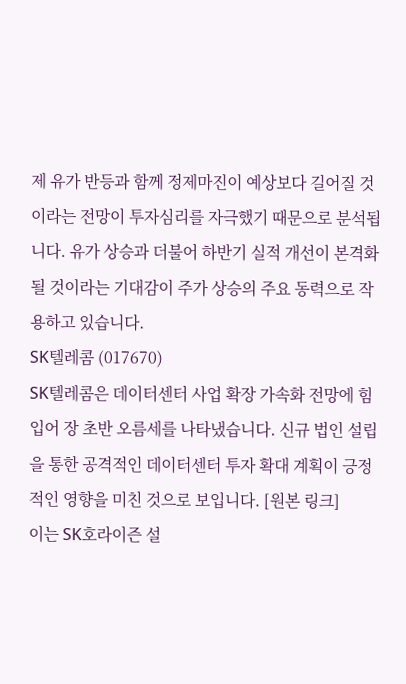제 유가 반등과 함께 정제마진이 예상보다 길어질 것이라는 전망이 투자심리를 자극했기 때문으로 분석됩니다. 유가 상승과 더불어 하반기 실적 개선이 본격화될 것이라는 기대감이 주가 상승의 주요 동력으로 작용하고 있습니다.
SK텔레콤 (017670)
SK텔레콤은 데이터센터 사업 확장 가속화 전망에 힘입어 장 초반 오름세를 나타냈습니다. 신규 법인 설립을 통한 공격적인 데이터센터 투자 확대 계획이 긍정적인 영향을 미친 것으로 보입니다. [원본 링크]
이는 SK호라이즌 설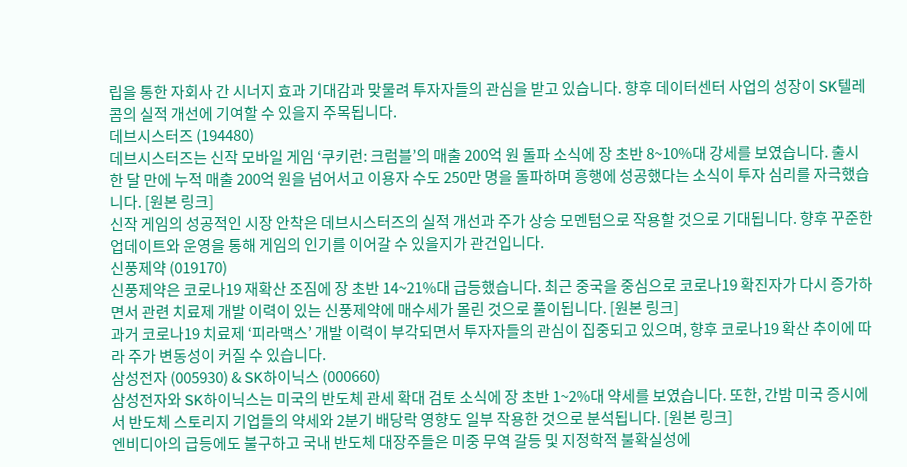립을 통한 자회사 간 시너지 효과 기대감과 맞물려 투자자들의 관심을 받고 있습니다. 향후 데이터센터 사업의 성장이 SK텔레콤의 실적 개선에 기여할 수 있을지 주목됩니다.
데브시스터즈 (194480)
데브시스터즈는 신작 모바일 게임 ‘쿠키런: 크럼블’의 매출 200억 원 돌파 소식에 장 초반 8~10%대 강세를 보였습니다. 출시 한 달 만에 누적 매출 200억 원을 넘어서고 이용자 수도 250만 명을 돌파하며 흥행에 성공했다는 소식이 투자 심리를 자극했습니다. [원본 링크]
신작 게임의 성공적인 시장 안착은 데브시스터즈의 실적 개선과 주가 상승 모멘텀으로 작용할 것으로 기대됩니다. 향후 꾸준한 업데이트와 운영을 통해 게임의 인기를 이어갈 수 있을지가 관건입니다.
신풍제약 (019170)
신풍제약은 코로나19 재확산 조짐에 장 초반 14~21%대 급등했습니다. 최근 중국을 중심으로 코로나19 확진자가 다시 증가하면서 관련 치료제 개발 이력이 있는 신풍제약에 매수세가 몰린 것으로 풀이됩니다. [원본 링크]
과거 코로나19 치료제 ‘피라맥스’ 개발 이력이 부각되면서 투자자들의 관심이 집중되고 있으며, 향후 코로나19 확산 추이에 따라 주가 변동성이 커질 수 있습니다.
삼성전자 (005930) & SK하이닉스 (000660)
삼성전자와 SK하이닉스는 미국의 반도체 관세 확대 검토 소식에 장 초반 1~2%대 약세를 보였습니다. 또한, 간밤 미국 증시에서 반도체 스토리지 기업들의 약세와 2분기 배당락 영향도 일부 작용한 것으로 분석됩니다. [원본 링크]
엔비디아의 급등에도 불구하고 국내 반도체 대장주들은 미중 무역 갈등 및 지정학적 불확실성에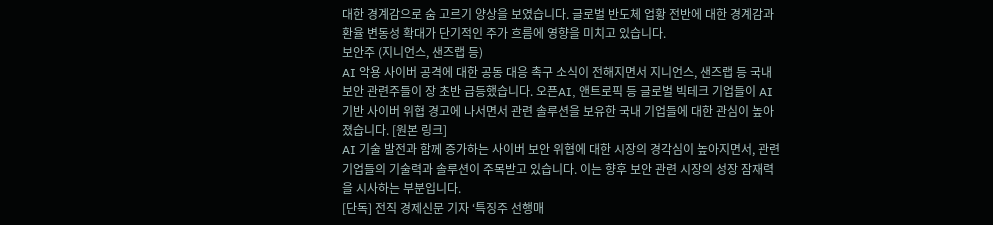대한 경계감으로 숨 고르기 양상을 보였습니다. 글로벌 반도체 업황 전반에 대한 경계감과 환율 변동성 확대가 단기적인 주가 흐름에 영향을 미치고 있습니다.
보안주 (지니언스, 샌즈랩 등)
AI 악용 사이버 공격에 대한 공동 대응 촉구 소식이 전해지면서 지니언스, 샌즈랩 등 국내 보안 관련주들이 장 초반 급등했습니다. 오픈AI, 앤트로픽 등 글로벌 빅테크 기업들이 AI 기반 사이버 위협 경고에 나서면서 관련 솔루션을 보유한 국내 기업들에 대한 관심이 높아졌습니다. [원본 링크]
AI 기술 발전과 함께 증가하는 사이버 보안 위협에 대한 시장의 경각심이 높아지면서, 관련 기업들의 기술력과 솔루션이 주목받고 있습니다. 이는 향후 보안 관련 시장의 성장 잠재력을 시사하는 부분입니다.
[단독] 전직 경제신문 기자 ‘특징주 선행매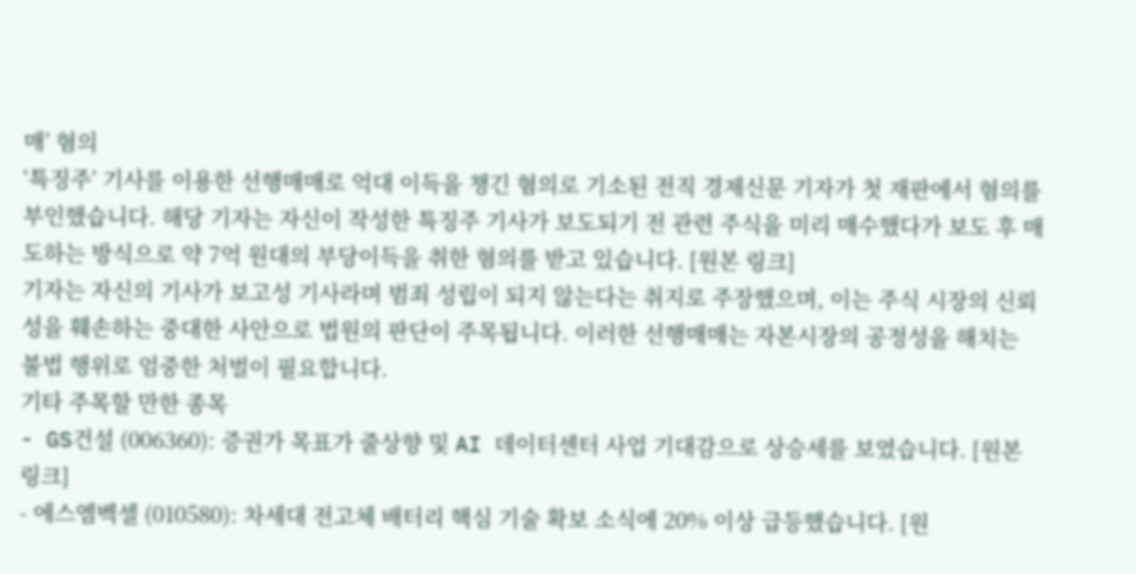매’ 혐의
‘특징주’ 기사를 이용한 선행매매로 억대 이득을 챙긴 혐의로 기소된 전직 경제신문 기자가 첫 재판에서 혐의를 부인했습니다. 해당 기자는 자신이 작성한 특징주 기사가 보도되기 전 관련 주식을 미리 매수했다가 보도 후 매도하는 방식으로 약 7억 원대의 부당이득을 취한 혐의를 받고 있습니다. [원본 링크]
기자는 자신의 기사가 보고성 기사라며 범죄 성립이 되지 않는다는 취지로 주장했으며, 이는 주식 시장의 신뢰성을 훼손하는 중대한 사안으로 법원의 판단이 주목됩니다. 이러한 선행매매는 자본시장의 공정성을 해치는 불법 행위로 엄중한 처벌이 필요합니다.
기타 주목할 만한 종목
- GS건설 (006360): 증권가 목표가 줄상향 및 AI 데이터센터 사업 기대감으로 상승세를 보였습니다. [원본 링크]
- 에스엠벡셀 (010580): 차세대 전고체 배터리 핵심 기술 확보 소식에 20% 이상 급등했습니다. [원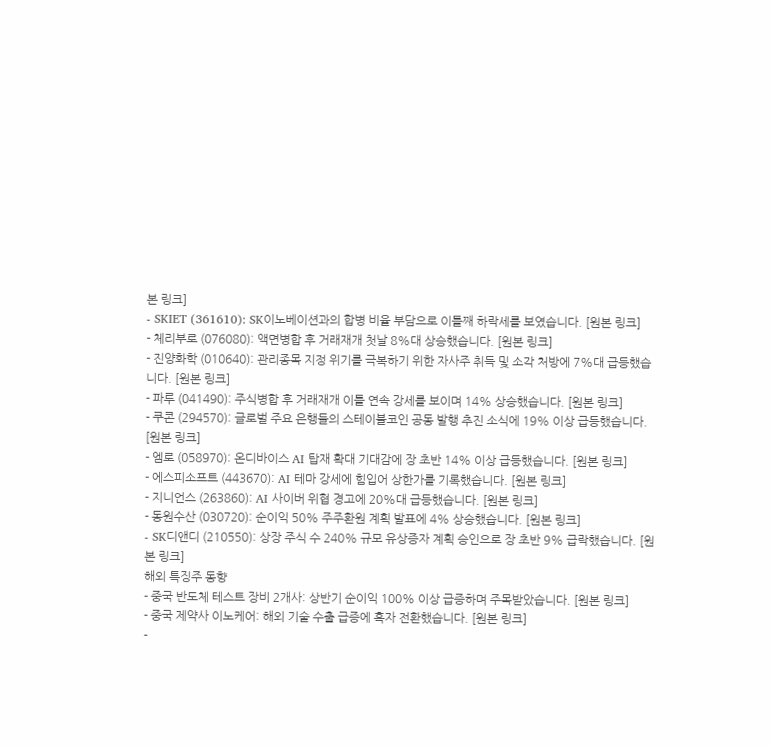본 링크]
- SKIET (361610): SK이노베이션과의 합병 비율 부담으로 이틀째 하락세를 보였습니다. [원본 링크]
- 체리부로 (076080): 액면병합 후 거래재개 첫날 8%대 상승했습니다. [원본 링크]
- 진양화학 (010640): 관리종목 지정 위기를 극복하기 위한 자사주 취득 및 소각 처방에 7%대 급등했습니다. [원본 링크]
- 파루 (041490): 주식병합 후 거래재개 이틀 연속 강세를 보이며 14% 상승했습니다. [원본 링크]
- 쿠콘 (294570): 글로벌 주요 은행들의 스테이블코인 공동 발행 추진 소식에 19% 이상 급등했습니다. [원본 링크]
- 엠로 (058970): 온디바이스 AI 탑재 확대 기대감에 장 초반 14% 이상 급등했습니다. [원본 링크]
- 에스피소프트 (443670): AI 테마 강세에 힘입어 상한가를 기록했습니다. [원본 링크]
- 지니언스 (263860): AI 사이버 위협 경고에 20%대 급등했습니다. [원본 링크]
- 동원수산 (030720): 순이익 50% 주주환원 계획 발표에 4% 상승했습니다. [원본 링크]
- SK디앤디 (210550): 상장 주식 수 240% 규모 유상증자 계획 승인으로 장 초반 9% 급락했습니다. [원본 링크]
해외 특징주 동향
- 중국 반도체 테스트 장비 2개사: 상반기 순이익 100% 이상 급증하며 주목받았습니다. [원본 링크]
- 중국 제약사 이노케어: 해외 기술 수출 급증에 흑자 전환했습니다. [원본 링크]
-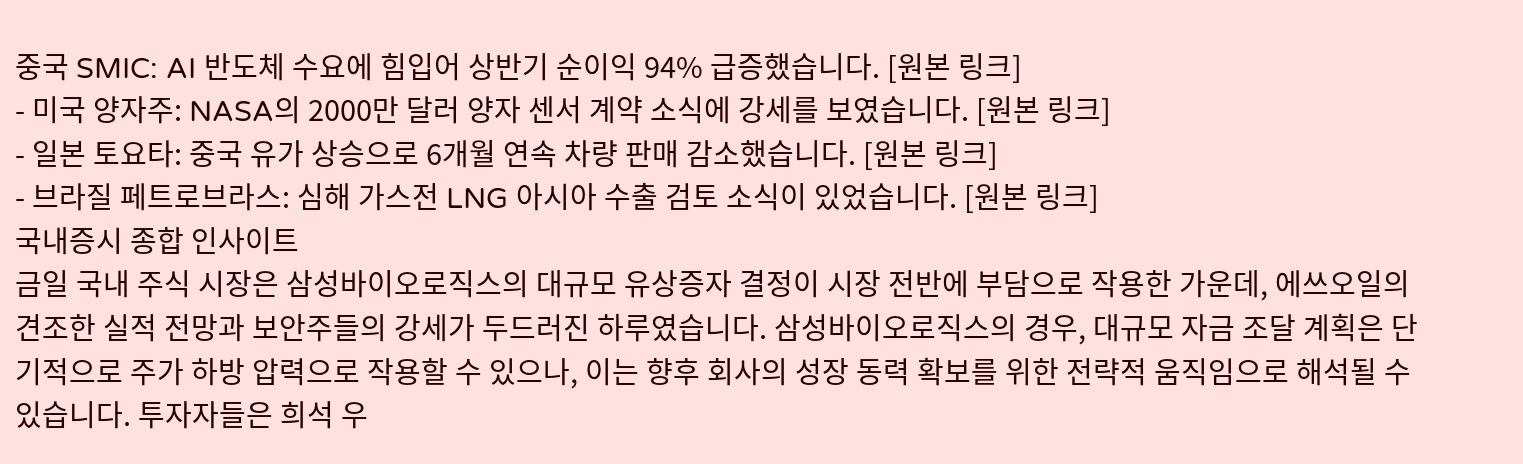중국 SMIC: AI 반도체 수요에 힘입어 상반기 순이익 94% 급증했습니다. [원본 링크]
- 미국 양자주: NASA의 2000만 달러 양자 센서 계약 소식에 강세를 보였습니다. [원본 링크]
- 일본 토요타: 중국 유가 상승으로 6개월 연속 차량 판매 감소했습니다. [원본 링크]
- 브라질 페트로브라스: 심해 가스전 LNG 아시아 수출 검토 소식이 있었습니다. [원본 링크]
국내증시 종합 인사이트
금일 국내 주식 시장은 삼성바이오로직스의 대규모 유상증자 결정이 시장 전반에 부담으로 작용한 가운데, 에쓰오일의 견조한 실적 전망과 보안주들의 강세가 두드러진 하루였습니다. 삼성바이오로직스의 경우, 대규모 자금 조달 계획은 단기적으로 주가 하방 압력으로 작용할 수 있으나, 이는 향후 회사의 성장 동력 확보를 위한 전략적 움직임으로 해석될 수 있습니다. 투자자들은 희석 우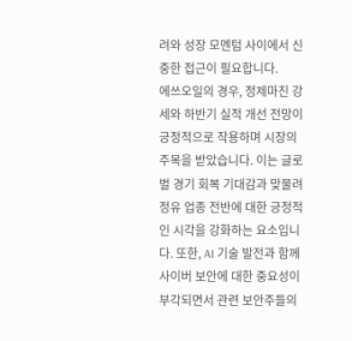려와 성장 모멘텀 사이에서 신중한 접근이 필요합니다.
에쓰오일의 경우, 정제마진 강세와 하반기 실적 개선 전망이 긍정적으로 작용하며 시장의 주목을 받았습니다. 이는 글로벌 경기 회복 기대감과 맞물려 정유 업종 전반에 대한 긍정적인 시각을 강화하는 요소입니다. 또한, AI 기술 발전과 함께 사이버 보안에 대한 중요성이 부각되면서 관련 보안주들의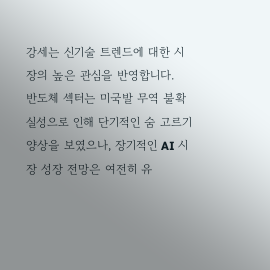강세는 신기술 트렌드에 대한 시장의 높은 관심을 반영합니다.
반도체 섹터는 미국발 무역 불확실성으로 인해 단기적인 숨 고르기 양상을 보였으나, 장기적인 AI 시장 성장 전망은 여전히 유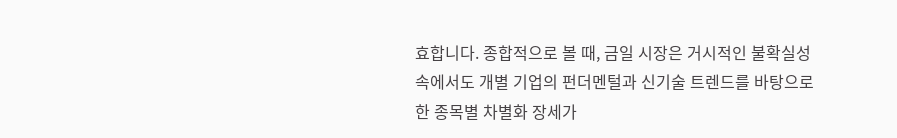효합니다. 종합적으로 볼 때, 금일 시장은 거시적인 불확실성 속에서도 개별 기업의 펀더멘털과 신기술 트렌드를 바탕으로 한 종목별 차별화 장세가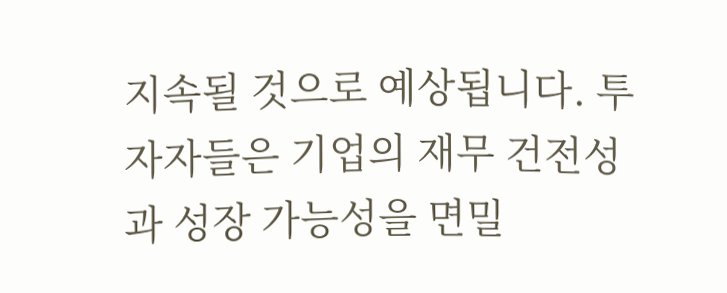지속될 것으로 예상됩니다. 투자자들은 기업의 재무 건전성과 성장 가능성을 면밀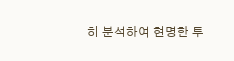히 분석하여 현명한 투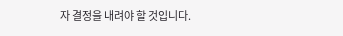자 결정을 내려야 할 것입니다.